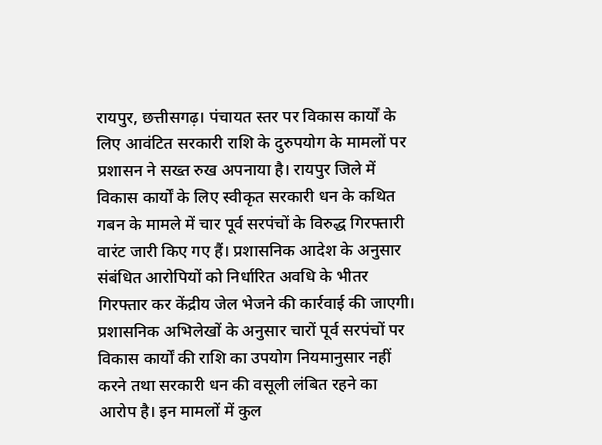रायपुर, छत्तीसगढ़। पंचायत स्तर पर विकास कार्यों के लिए आवंटित सरकारी राशि के दुरुपयोग के मामलों पर प्रशासन ने सख्त रुख अपनाया है। रायपुर जिले में विकास कार्यों के लिए स्वीकृत सरकारी धन के कथित गबन के मामले में चार पूर्व सरपंचों के विरुद्ध गिरफ्तारी वारंट जारी किए गए हैं। प्रशासनिक आदेश के अनुसार संबंधित आरोपियों को निर्धारित अवधि के भीतर गिरफ्तार कर केंद्रीय जेल भेजने की कार्रवाई की जाएगी।
प्रशासनिक अभिलेखों के अनुसार चारों पूर्व सरपंचों पर विकास कार्यों की राशि का उपयोग नियमानुसार नहीं करने तथा सरकारी धन की वसूली लंबित रहने का आरोप है। इन मामलों में कुल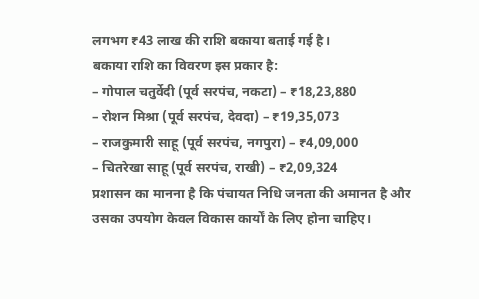लगभग ₹43 लाख की राशि बकाया बताई गई है।
बकाया राशि का विवरण इस प्रकार है:
– गोपाल चतुर्वेदी (पूर्व सरपंच, नकटा) – ₹18,23,880
– रोशन मिश्रा (पूर्व सरपंच, देवदा) – ₹19,35,073
– राजकुमारी साहू (पूर्व सरपंच, नगपुरा) – ₹4,09,000
– चितरेखा साहू (पूर्व सरपंच, राखी) – ₹2,09,324
प्रशासन का मानना है कि पंचायत निधि जनता की अमानत है और उसका उपयोग केवल विकास कार्यों के लिए होना चाहिए।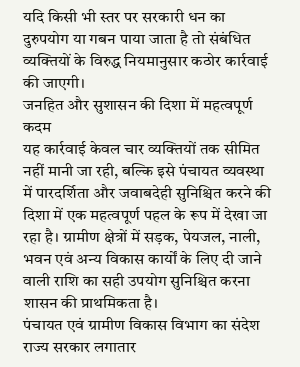यदि किसी भी स्तर पर सरकारी धन का दुरुपयोग या गबन पाया जाता है तो संबंधित व्यक्तियों के विरुद्ध नियमानुसार कठोर कार्रवाई की जाएगी।
जनहित और सुशासन की दिशा में महत्वपूर्ण कदम
यह कार्रवाई केवल चार व्यक्तियों तक सीमित नहीं मानी जा रही, बल्कि इसे पंचायत व्यवस्था में पारदर्शिता और जवाबदेही सुनिश्चित करने की दिशा में एक महत्वपूर्ण पहल के रूप में देखा जा रहा है। ग्रामीण क्षेत्रों में सड़क, पेयजल, नाली, भवन एवं अन्य विकास कार्यों के लिए दी जाने वाली राशि का सही उपयोग सुनिश्चित करना शासन की प्राथमिकता है।
पंचायत एवं ग्रामीण विकास विभाग का संदेश
राज्य सरकार लगातार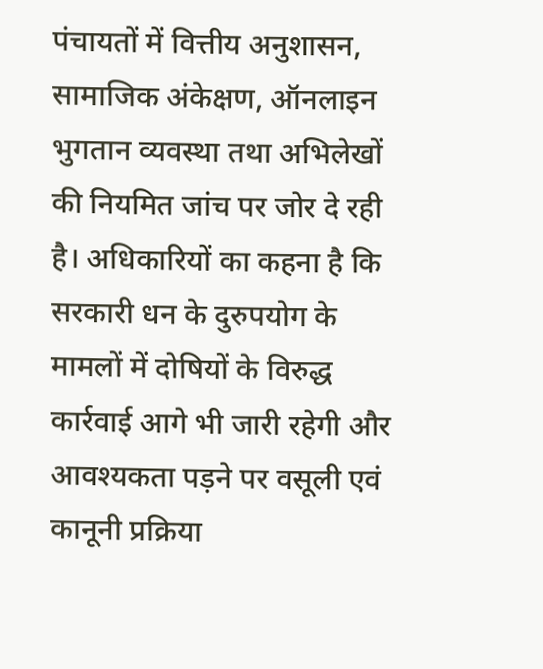पंचायतों में वित्तीय अनुशासन, सामाजिक अंकेक्षण, ऑनलाइन भुगतान व्यवस्था तथा अभिलेखों की नियमित जांच पर जोर दे रही है। अधिकारियों का कहना है कि सरकारी धन के दुरुपयोग के मामलों में दोषियों के विरुद्ध कार्रवाई आगे भी जारी रहेगी और आवश्यकता पड़ने पर वसूली एवं कानूनी प्रक्रिया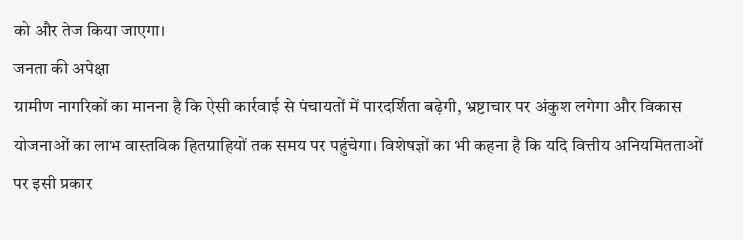को और तेज किया जाएगा।
जनता की अपेक्षा
ग्रामीण नागरिकों का मानना है कि ऐसी कार्रवाई से पंचायतों में पारदर्शिता बढ़ेगी, भ्रष्टाचार पर अंकुश लगेगा और विकास योजनाओं का लाभ वास्तविक हितग्राहियों तक समय पर पहुंचेगा। विशेषज्ञों का भी कहना है कि यदि वित्तीय अनियमितताओं पर इसी प्रकार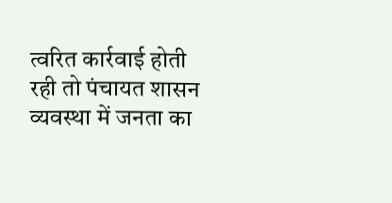त्वरित कार्रवाई होती रही तो पंचायत शासन व्यवस्था में जनता का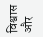विश्वास और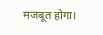मजबूत होगा।